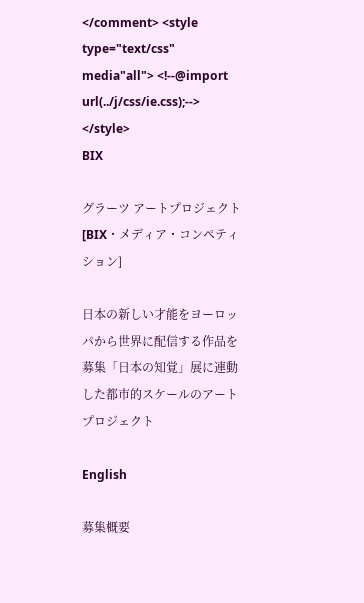</comment> <style type="text/css" media"all"> <!--@import url(../j/css/ie.css);--> </style>
BIX

グラーツ アートプロジェクト[BIX・メディア・コンペティション]

日本の新しい才能をヨーロッパから世界に配信する作品を募集「日本の知覚」展に連動した都市的スケールのアートプロジェクト

English

募集概要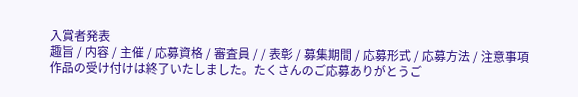入賞者発表
趣旨 / 内容 / 主催 / 応募資格 / 審査員 / / 表彰 / 募集期間 / 応募形式 / 応募方法 / 注意事項
作品の受け付けは終了いたしました。たくさんのご応募ありがとうご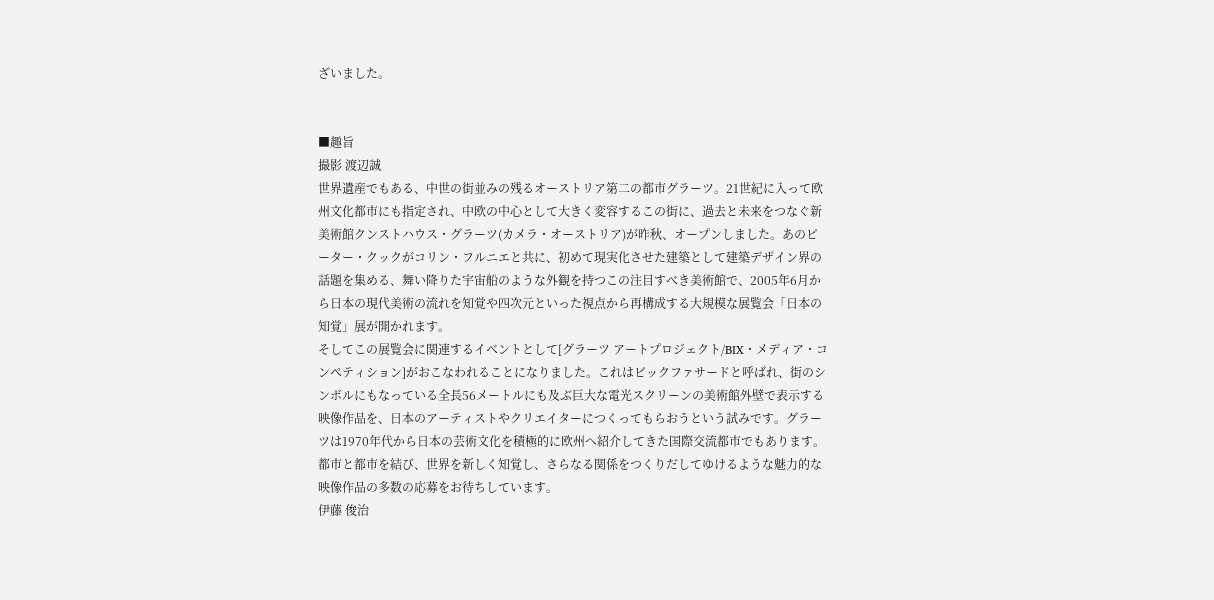ざいました。


■趣旨
撮影 渡辺誠
世界遺産でもある、中世の街並みの残るオーストリア第二の都市グラーツ。21世紀に入って欧州文化都市にも指定され、中欧の中心として大きく変容するこの街に、過去と未来をつなぐ新美術館クンストハウス・グラーツ(カメラ・オーストリア)が昨秋、オープンしました。あのピーター・クックがコリン・フルニエと共に、初めて現実化させた建築として建築デザイン界の話題を集める、舞い降りた宇宙船のような外観を持つこの注目すべき美術館で、2005年6月から日本の現代美術の流れを知覚や四次元といった視点から再構成する大規模な展覧会「日本の知覚」展が開かれます。
そしてこの展覧会に関連するイベントとして[グラーツ アートプロジェクト/BIX・メディア・コンペティション]がおこなわれることになりました。これはビックファサードと呼ばれ、街のシンボルにもなっている全長56メートルにも及ぶ巨大な電光スクリーンの美術館外壁で表示する映像作品を、日本のアーティストやクリエイターにつくってもらおうという試みです。グラーツは1970年代から日本の芸術文化を積極的に欧州へ紹介してきた国際交流都市でもあります。都市と都市を結び、世界を新しく知覚し、さらなる関係をつくりだしてゆけるような魅力的な映像作品の多数の応募をお待ちしています。
伊藤 俊治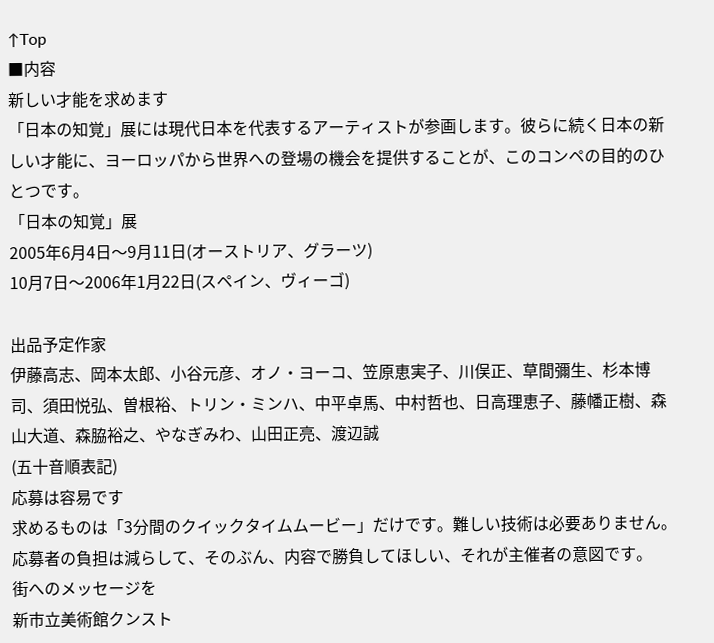↑Top
■内容
新しい才能を求めます
「日本の知覚」展には現代日本を代表するアーティストが参画します。彼らに続く日本の新しい才能に、ヨーロッパから世界への登場の機会を提供することが、このコンペの目的のひとつです。
「日本の知覚」展
2005年6月4日〜9月11日(オーストリア、グラーツ)
10月7日〜2006年1月22日(スペイン、ヴィーゴ)

出品予定作家
伊藤高志、岡本太郎、小谷元彦、オノ・ヨーコ、笠原恵実子、川俣正、草間彌生、杉本博司、須田悦弘、曽根裕、トリン・ミンハ、中平卓馬、中村哲也、日高理恵子、藤幡正樹、森山大道、森脇裕之、やなぎみわ、山田正亮、渡辺誠
(五十音順表記)
応募は容易です
求めるものは「3分間のクイックタイムムービー」だけです。難しい技術は必要ありません。応募者の負担は減らして、そのぶん、内容で勝負してほしい、それが主催者の意図です。
街へのメッセージを
新市立美術館クンスト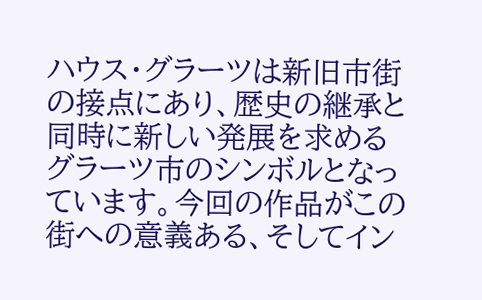ハウス・グラーツは新旧市街の接点にあり、歴史の継承と同時に新しい発展を求めるグラーツ市のシンボルとなっています。今回の作品がこの街への意義ある、そしてイン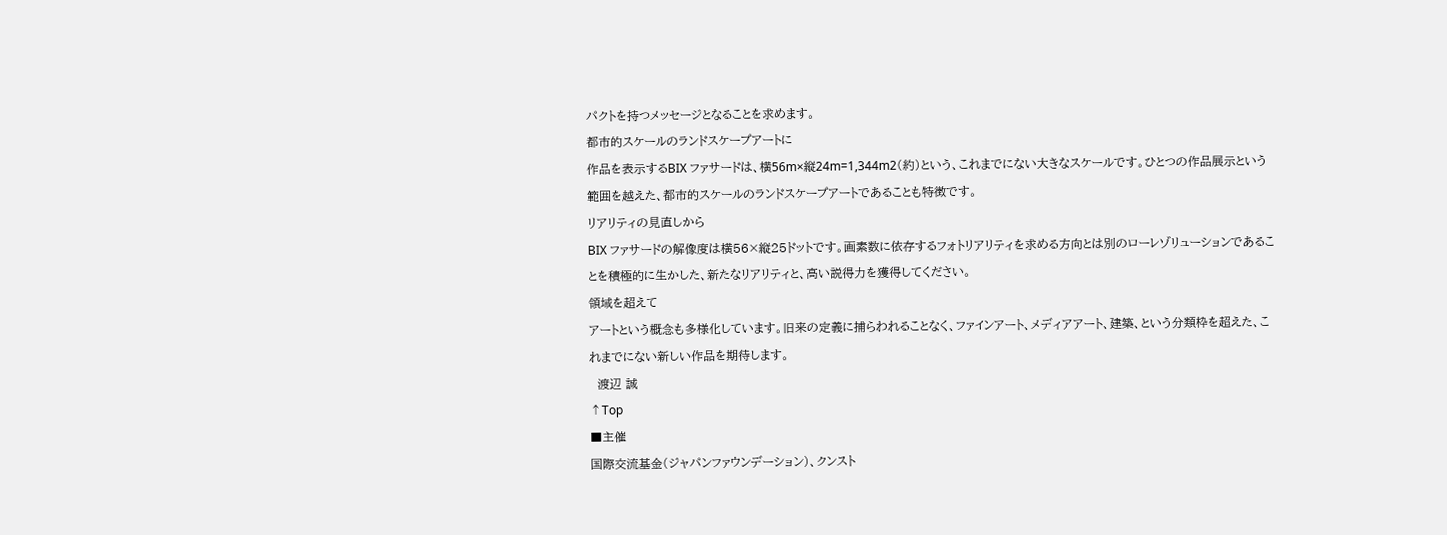パクトを持つメッセージとなることを求めます。
都市的スケールのランドスケープアートに
作品を表示するBIX ファサードは、横56m×縦24m=1,344m2(約)という、これまでにない大きなスケールです。ひとつの作品展示という範囲を越えた、都市的スケールのランドスケープアートであることも特徴です。
リアリティの見直しから
BIX ファサードの解像度は横56×縦25ドットです。画素数に依存するフォトリアリティを求める方向とは別のローレゾリューションであることを積極的に生かした、新たなリアリティと、高い説得力を獲得してください。
領域を超えて
アートという概念も多様化しています。旧来の定義に捕らわれることなく、ファインアート、メディアアート、建築、という分類枠を超えた、これまでにない新しい作品を期待します。
  渡辺 誠
↑Top
■主催
国際交流基金(ジャパンファウンデーション)、クンスト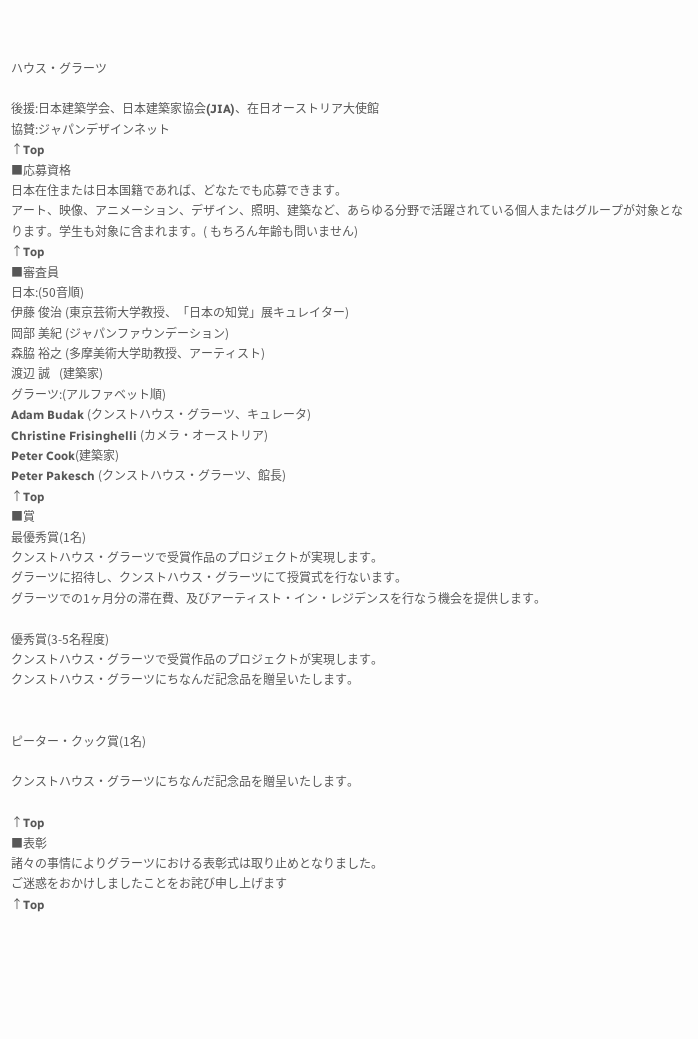ハウス・グラーツ

後援:日本建築学会、日本建築家協会(JIA)、在日オーストリア大使館
協賛:ジャパンデザインネット
↑Top
■応募資格
日本在住または日本国籍であれば、どなたでも応募できます。
アート、映像、アニメーション、デザイン、照明、建築など、あらゆる分野で活躍されている個人またはグループが対象となります。学生も対象に含まれます。( もちろん年齢も問いません)
↑Top
■審査員
日本:(50音順)
伊藤 俊治 (東京芸術大学教授、「日本の知覚」展キュレイター)
岡部 美紀 (ジャパンファウンデーション)
森脇 裕之 (多摩美術大学助教授、アーティスト)
渡辺 誠   (建築家)
グラーツ:(アルファベット順)
Adam Budak (クンストハウス・グラーツ、キュレータ)
Christine Frisinghelli (カメラ・オーストリア)
Peter Cook(建築家)
Peter Pakesch (クンストハウス・グラーツ、館長)
↑Top
■賞
最優秀賞(1名)
クンストハウス・グラーツで受賞作品のプロジェクトが実現します。
グラーツに招待し、クンストハウス・グラーツにて授賞式を行ないます。
グラーツでの1ヶ月分の滞在費、及びアーティスト・イン・レジデンスを行なう機会を提供します。

優秀賞(3-5名程度)
クンストハウス・グラーツで受賞作品のプロジェクトが実現します。
クンストハウス・グラーツにちなんだ記念品を贈呈いたします。


ピーター・クック賞(1名)

クンストハウス・グラーツにちなんだ記念品を贈呈いたします。

↑Top
■表彰
諸々の事情によりグラーツにおける表彰式は取り止めとなりました。
ご迷惑をおかけしましたことをお詫び申し上げます
↑Top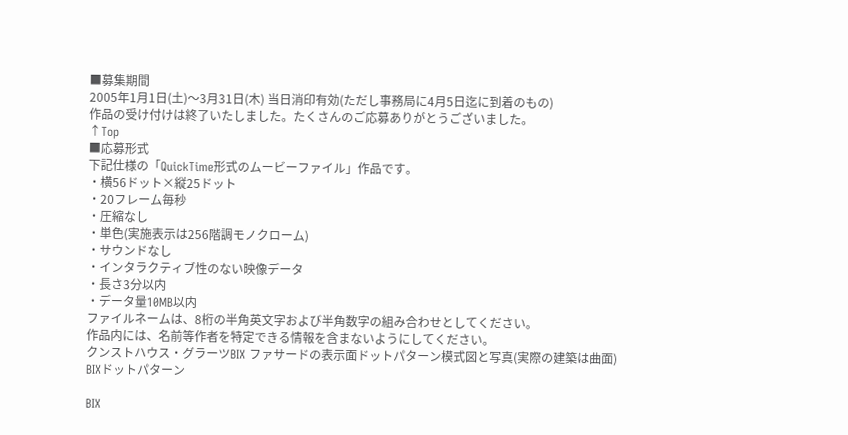■募集期間
2005年1月1日(土)〜3月31日(木) 当日消印有効(ただし事務局に4月5日迄に到着のもの)
作品の受け付けは終了いたしました。たくさんのご応募ありがとうございました。
↑Top
■応募形式
下記仕様の「QuickTime形式のムービーファイル」作品です。
・横56ドット×縦25ドット
・20フレーム毎秒
・圧縮なし
・単色(実施表示は256階調モノクローム)
・サウンドなし
・インタラクティブ性のない映像データ
・長さ3分以内
・データ量10MB以内
ファイルネームは、8桁の半角英文字および半角数字の組み合わせとしてください。
作品内には、名前等作者を特定できる情報を含まないようにしてください。
クンストハウス・グラーツBIX ファサードの表示面ドットパターン模式図と写真(実際の建築は曲面)
BIXドットパターン

BIX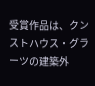受賞作品は、クンストハウス・グラーツの建築外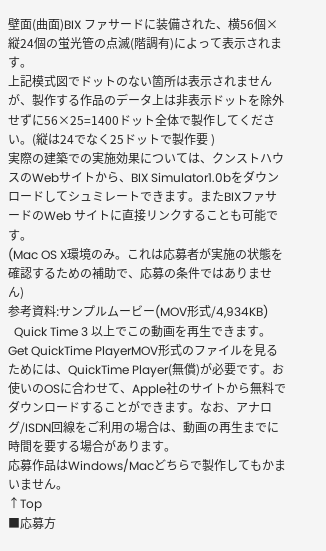壁面(曲面)BIX ファサードに装備された、横56個×縦24個の蛍光管の点滅(階調有)によって表示されます。
上記模式図でドットのない箇所は表示されませんが、製作する作品のデータ上は非表示ドットを除外せずに56×25=1400ドット全体で製作してください。(縦は24でなく25ドットで製作要 )
実際の建築での実施効果については、クンストハウスのWebサイトから、BIX Simulator1.0bをダウンロードしてシュミレートできます。またBIXファサードのWeb サイトに直接リンクすることも可能です。
(Mac OS X環境のみ。これは応募者が実施の状態を確認するための補助で、応募の条件ではありません)
参考資料:サンプルムービー(MOV形式/4,934KB)
  Quick Time 3 以上でこの動画を再生できます。 Get QuickTime PlayerMOV形式のファイルを見るためには、QuickTime Player(無償)が必要です。お使いのOSに合わせて、Apple社のサイトから無料でダウンロードすることができます。なお、アナログ/ISDN回線をご利用の場合は、動画の再生までに時間を要する場合があります。
応募作品はWindows/Macどちらで製作してもかまいません。
↑Top
■応募方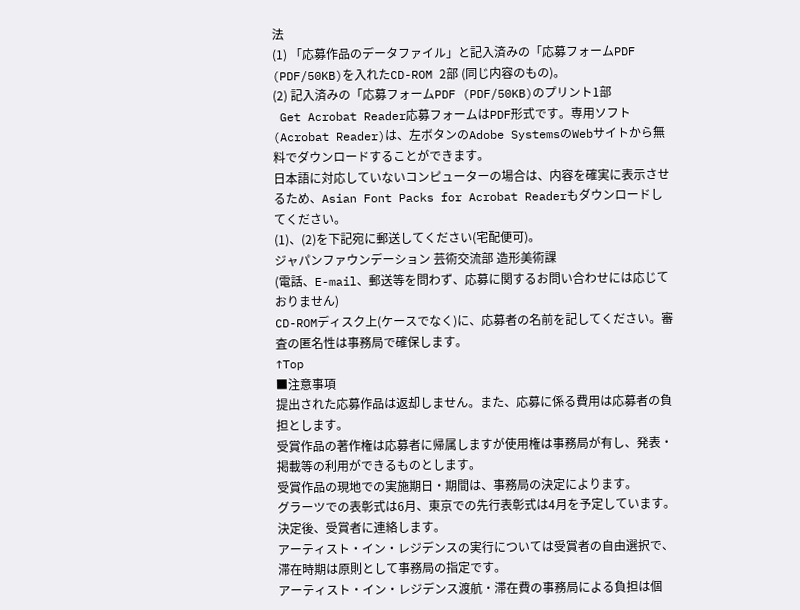法
(1) 「応募作品のデータファイル」と記入済みの「応募フォームPDF (PDF/50KB)を入れたCD-ROM 2部 (同じ内容のもの)。
(2) 記入済みの「応募フォームPDF (PDF/50KB)のプリント1部
 Get Acrobat Reader応募フォームはPDF形式です。専用ソフト(Acrobat Reader)は、左ボタンのAdobe SystemsのWebサイトから無料でダウンロードすることができます。
日本語に対応していないコンピューターの場合は、内容を確実に表示させるため、Asian Font Packs for Acrobat Readerもダウンロードしてください。
(1)、(2)を下記宛に郵送してください(宅配便可)。
ジャパンファウンデーション 芸術交流部 造形美術課
(電話、E-mail、郵送等を問わず、応募に関するお問い合わせには応じておりません)
CD-ROMディスク上(ケースでなく)に、応募者の名前を記してください。審査の匿名性は事務局で確保します。
↑Top
■注意事項
提出された応募作品は返却しません。また、応募に係る費用は応募者の負担とします。
受賞作品の著作権は応募者に帰属しますが使用権は事務局が有し、発表・掲載等の利用ができるものとします。
受賞作品の現地での実施期日・期間は、事務局の決定によります。
グラーツでの表彰式は6月、東京での先行表彰式は4月を予定しています。決定後、受賞者に連絡します。
アーティスト・イン・レジデンスの実行については受賞者の自由選択で、滞在時期は原則として事務局の指定です。
アーティスト・イン・レジデンス渡航・滞在費の事務局による負担は個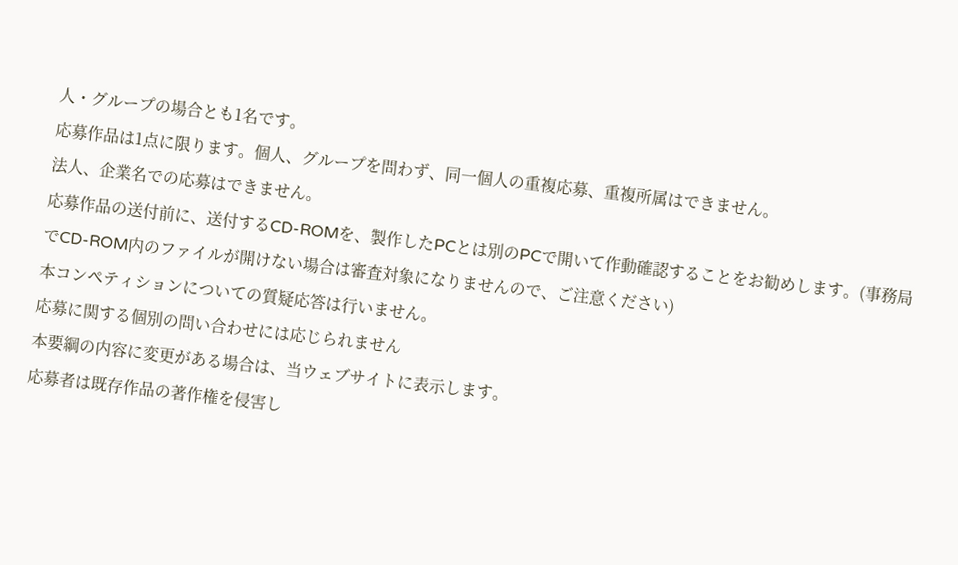人・グループの場合とも1名です。
応募作品は1点に限ります。個人、グループを問わず、同一個人の重複応募、重複所属はできません。
法人、企業名での応募はできません。
応募作品の送付前に、送付するCD-ROMを、製作したPCとは別のPCで開いて作動確認することをお勧めします。(事務局でCD-ROM内のファイルが開けない場合は審査対象になりませんので、ご注意ください)
本コンペティションについての質疑応答は行いません。
応募に関する個別の問い合わせには応じられません
本要綱の内容に変更がある場合は、当ウェブサイトに表示します。
応募者は既存作品の著作権を侵害し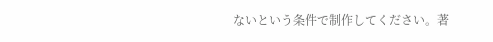ないという条件で制作してください。著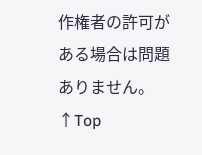作権者の許可がある場合は問題ありません。
↑Top